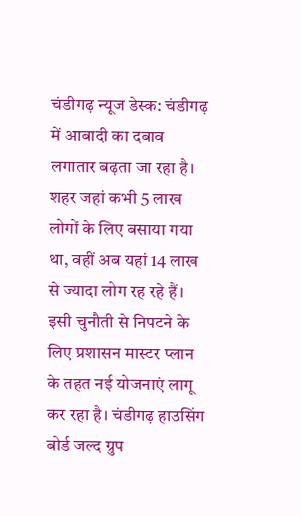चंडीगढ़ न्यूज डेस्क: चंडीगढ़ में आबादी का दबाव लगातार बढ़ता जा रहा है। शहर जहां कभी 5 लाख लोगों के लिए बसाया गया था, वहीं अब यहां 14 लाख से ज्यादा लोग रह रहे हैं। इसी चुनौती से निपटने के लिए प्रशासन मास्टर प्लान के तहत नई योजनाएं लागू कर रहा है। चंडीगढ़ हाउसिंग बोर्ड जल्द ग्रुप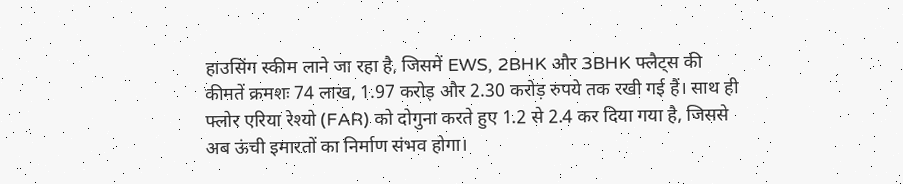हाउसिंग स्कीम लाने जा रहा है, जिसमें EWS, 2BHK और 3BHK फ्लैट्स की कीमतें क्रमशः 74 लाख, 1.97 करोड़ और 2.30 करोड़ रुपये तक रखी गई हैं। साथ ही फ्लोर एरिया रेश्यो (FAR) को दोगुना करते हुए 1.2 से 2.4 कर दिया गया है, जिससे अब ऊंची इमारतों का निर्माण संभव होगा।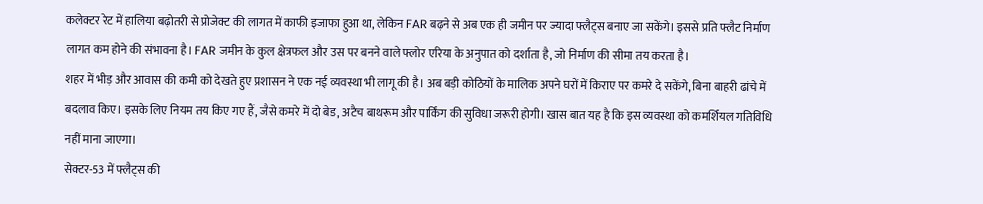कलेक्टर रेट में हालिया बढ़ोतरी से प्रोजेक्ट की लागत में काफी इजाफा हुआ था, लेकिन FAR बढ़ने से अब एक ही जमीन पर ज्यादा फ्लैट्स बनाए जा सकेंगे। इससे प्रति फ्लैट निर्माण लागत कम होने की संभावना है। FAR जमीन के कुल क्षेत्रफल और उस पर बनने वाले फ्लोर एरिया के अनुपात को दर्शाता है, जो निर्माण की सीमा तय करता है।
शहर में भीड़ और आवास की कमी को देखते हुए प्रशासन ने एक नई व्यवस्था भी लागू की है। अब बड़ी कोठियों के मालिक अपने घरों में किराए पर कमरे दे सकेंगे, बिना बाहरी ढांचे में बदलाव किए। इसके लिए नियम तय किए गए हैं, जैसे कमरे में दो बेड, अटैच बाथरूम और पार्किंग की सुविधा जरूरी होगी। खास बात यह है कि इस व्यवस्था को कमर्शियल गतिविधि नहीं माना जाएगा।
सेक्टर-53 में फ्लैट्स की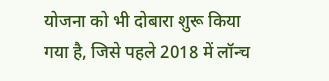योजना को भी दोबारा शुरू किया गया है, जिसे पहले 2018 में लॉन्च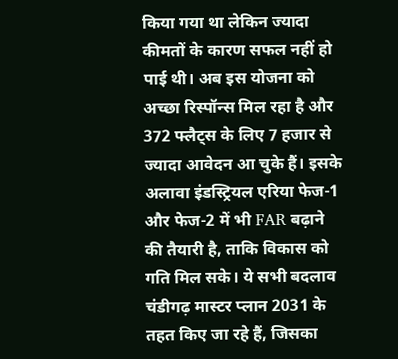किया गया था लेकिन ज्यादा कीमतों के कारण सफल नहीं हो पाई थी। अब इस योजना को अच्छा रिस्पॉन्स मिल रहा है और 372 फ्लैट्स के लिए 7 हजार से ज्यादा आवेदन आ चुके हैं। इसके अलावा इंडस्ट्रियल एरिया फेज-1 और फेज-2 में भी FAR बढ़ाने की तैयारी है, ताकि विकास को गति मिल सके। ये सभी बदलाव चंडीगढ़ मास्टर प्लान 2031 के तहत किए जा रहे हैं, जिसका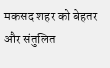मकसद शहर को बेहतर और संतुलित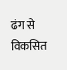ढंग से विकसित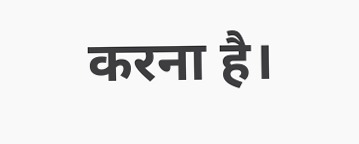करना है।